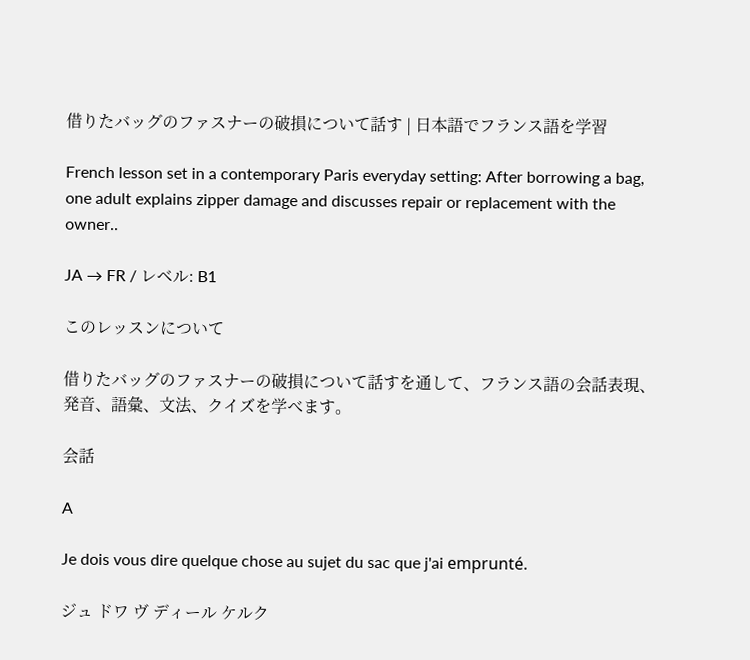借りたバッグのファスナーの破損について話す | 日本語でフランス語を学習

French lesson set in a contemporary Paris everyday setting: After borrowing a bag, one adult explains zipper damage and discusses repair or replacement with the owner..

JA → FR / レベル: B1

このレッスンについて

借りたバッグのファスナーの破損について話すを通して、フランス語の会話表現、発音、語彙、文法、クイズを学べます。

会話

A

Je dois vous dire quelque chose au sujet du sac que j'ai emprunté.

ジュ ドワ ヴ ディール ケルク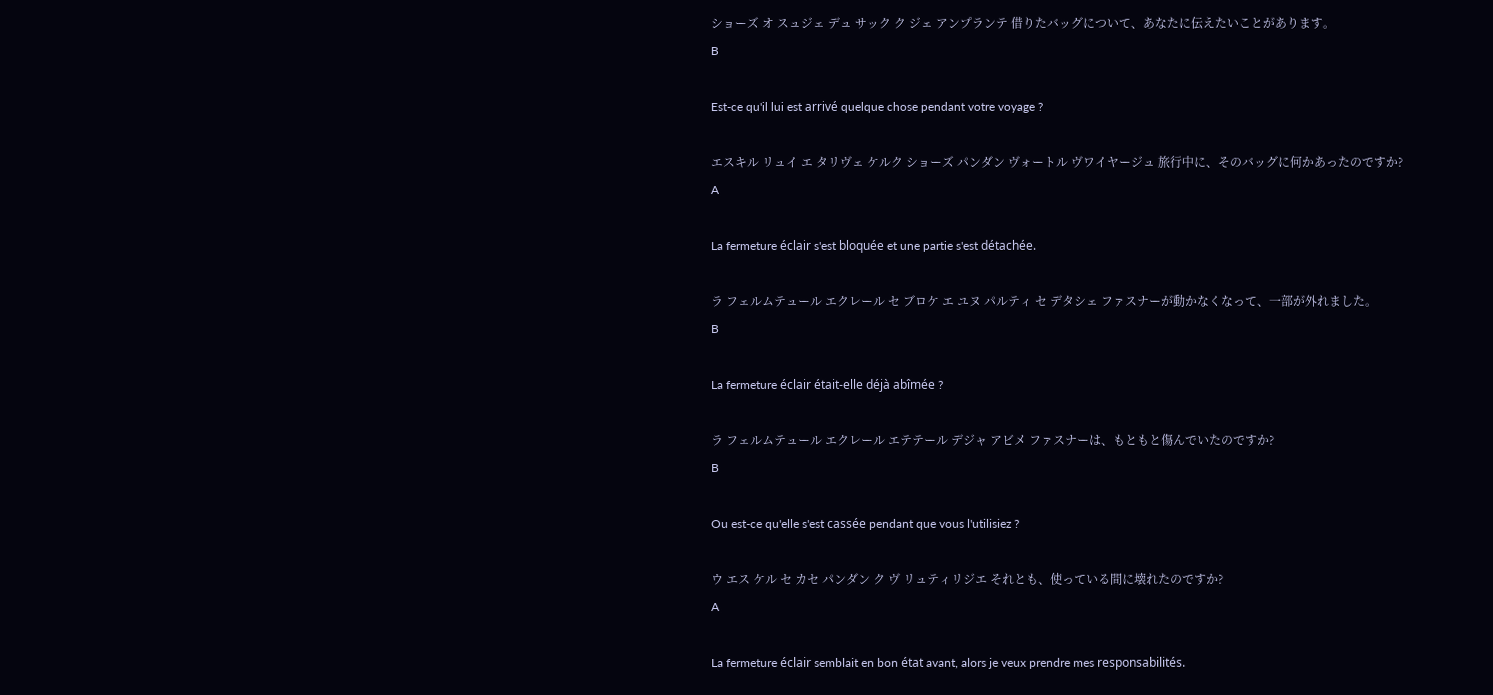ショーズ オ スュジェ デュ サック ク ジェ アンプランテ 借りたバッグについて、あなたに伝えたいことがあります。
B

Est-ce qu'il lui est arrivé quelque chose pendant votre voyage ?

エスキル リュイ エ タリヴェ ケルク ショーズ パンダン ヴォートル ヴワイヤージュ 旅行中に、そのバッグに何かあったのですか?
A

La fermeture éclair s'est bloquée et une partie s'est détachée.

ラ フェルムテュール エクレール セ ブロケ エ ユヌ パルティ セ デタシェ ファスナーが動かなくなって、一部が外れました。
B

La fermeture éclair était-elle déjà abîmée ?

ラ フェルムテュール エクレール エテテール デジャ アビメ ファスナーは、もともと傷んでいたのですか?
B

Ou est-ce qu'elle s'est cassée pendant que vous l'utilisiez ?

ウ エス ケル セ カセ パンダン ク ヴ リュティリジエ それとも、使っている間に壊れたのですか?
A

La fermeture éclair semblait en bon état avant, alors je veux prendre mes responsabilités.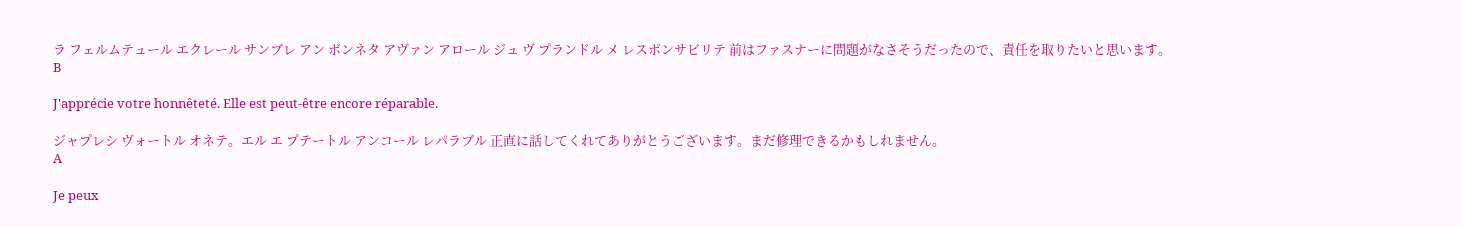ラ フェルムテュール エクレール サンブレ アン ボンネタ アヴァン アロール ジュ ヴ プランドル メ レスポンサビリテ 前はファスナーに問題がなさそうだったので、責任を取りたいと思います。
B

J'apprécie votre honnêteté. Elle est peut-être encore réparable.

ジャプレシ ヴォートル オネテ。エル エ プテートル アンコール レパラブル 正直に話してくれてありがとうございます。まだ修理できるかもしれません。
A

Je peux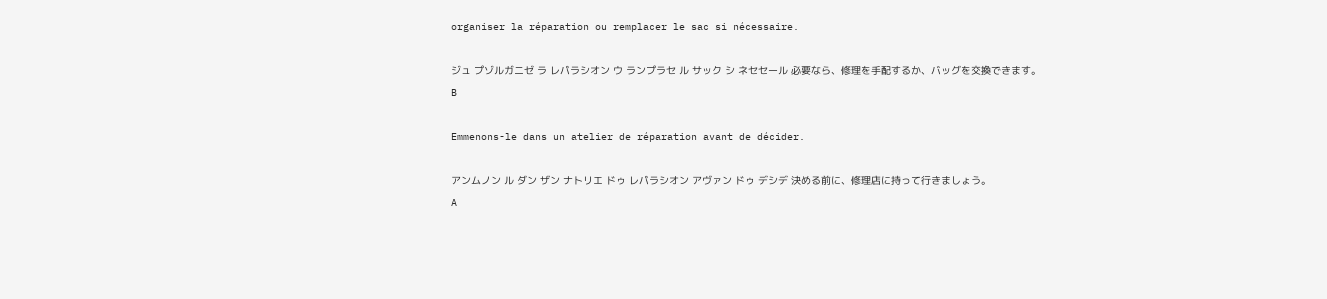organiser la réparation ou remplacer le sac si nécessaire.

ジュ プゾルガニゼ ラ レパラシオン ウ ランプラセ ル サック シ ネセセール 必要なら、修理を手配するか、バッグを交換できます。
B

Emmenons-le dans un atelier de réparation avant de décider.

アンムノン ル ダン ザン ナトリエ ドゥ レパラシオン アヴァン ドゥ デシデ 決める前に、修理店に持って行きましょう。
A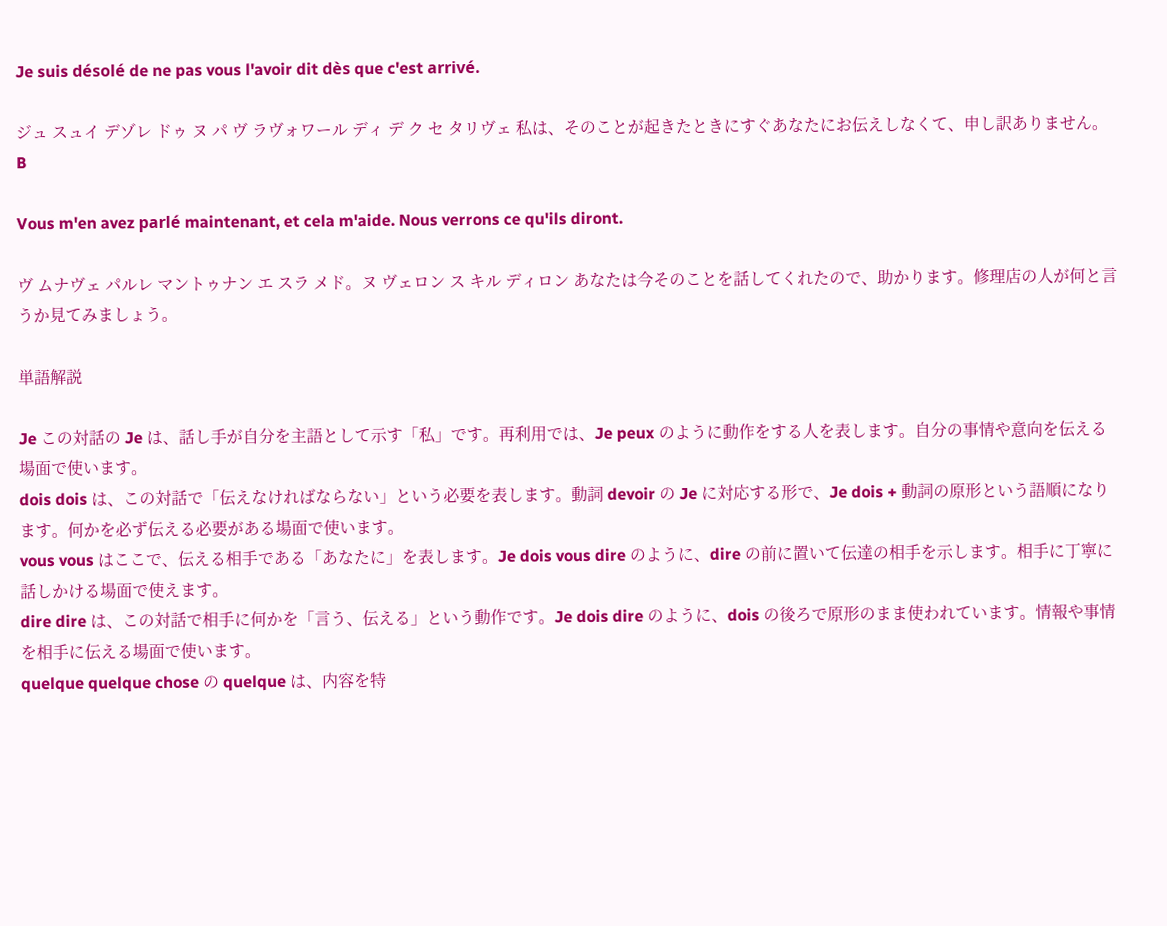Je suis désolé de ne pas vous l'avoir dit dès que c'est arrivé.

ジュ スュイ デゾレ ドゥ ヌ パ ヴ ラヴォワール ディ デ ク セ タリヴェ 私は、そのことが起きたときにすぐあなたにお伝えしなくて、申し訳ありません。
B

Vous m'en avez parlé maintenant, et cela m'aide. Nous verrons ce qu'ils diront.

ヴ ムナヴェ パルレ マントゥナン エ スラ メド。ヌ ヴェロン ス キル ディロン あなたは今そのことを話してくれたので、助かります。修理店の人が何と言うか見てみましょう。

単語解説

Je この対話の Je は、話し手が自分を主語として示す「私」です。再利用では、Je peux のように動作をする人を表します。自分の事情や意向を伝える場面で使います。
dois dois は、この対話で「伝えなければならない」という必要を表します。動詞 devoir の Je に対応する形で、Je dois + 動詞の原形という語順になります。何かを必ず伝える必要がある場面で使います。
vous vous はここで、伝える相手である「あなたに」を表します。Je dois vous dire のように、dire の前に置いて伝達の相手を示します。相手に丁寧に話しかける場面で使えます。
dire dire は、この対話で相手に何かを「言う、伝える」という動作です。Je dois dire のように、dois の後ろで原形のまま使われています。情報や事情を相手に伝える場面で使います。
quelque quelque chose の quelque は、内容を特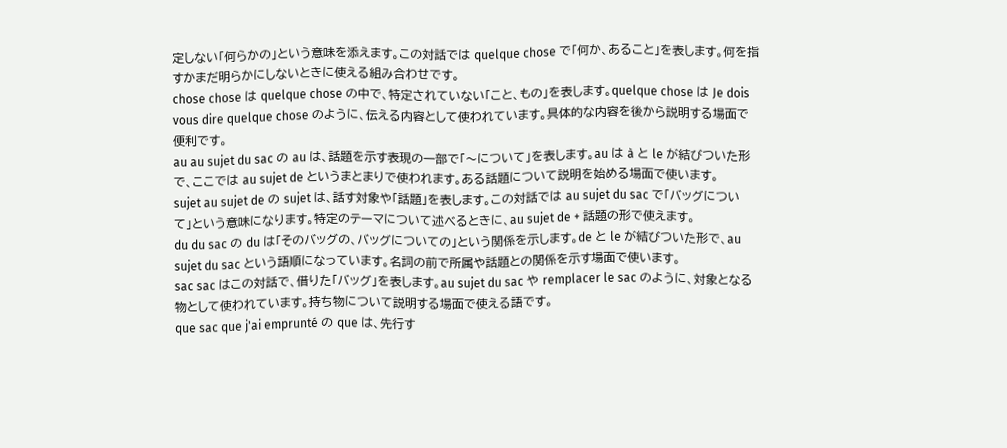定しない「何らかの」という意味を添えます。この対話では quelque chose で「何か、あること」を表します。何を指すかまだ明らかにしないときに使える組み合わせです。
chose chose は quelque chose の中で、特定されていない「こと、もの」を表します。quelque chose は Je dois vous dire quelque chose のように、伝える内容として使われています。具体的な内容を後から説明する場面で便利です。
au au sujet du sac の au は、話題を示す表現の一部で「〜について」を表します。au は à と le が結びついた形で、ここでは au sujet de というまとまりで使われます。ある話題について説明を始める場面で使います。
sujet au sujet de の sujet は、話す対象や「話題」を表します。この対話では au sujet du sac で「バッグについて」という意味になります。特定のテーマについて述べるときに、au sujet de + 話題の形で使えます。
du du sac の du は「そのバッグの、バッグについての」という関係を示します。de と le が結びついた形で、au sujet du sac という語順になっています。名詞の前で所属や話題との関係を示す場面で使います。
sac sac はこの対話で、借りた「バッグ」を表します。au sujet du sac や remplacer le sac のように、対象となる物として使われています。持ち物について説明する場面で使える語です。
que sac que j'ai emprunté の que は、先行す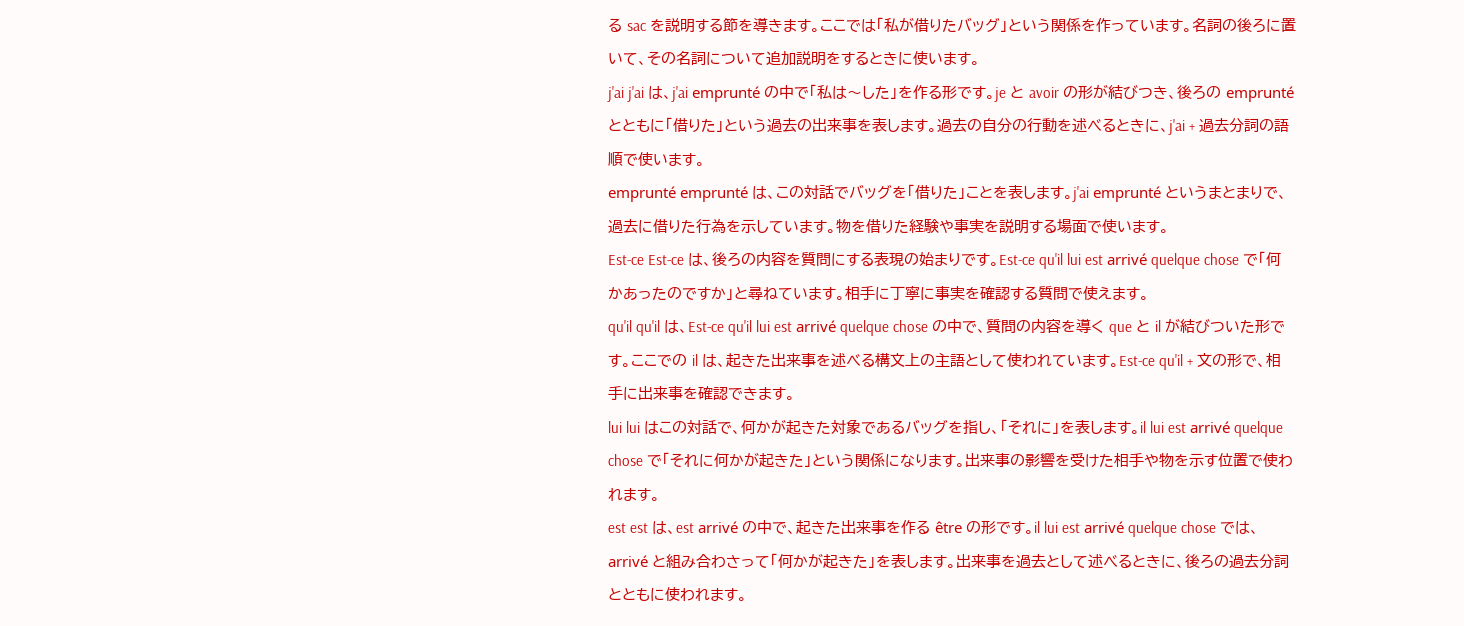る sac を説明する節を導きます。ここでは「私が借りたバッグ」という関係を作っています。名詞の後ろに置いて、その名詞について追加説明をするときに使います。
j'ai j'ai は、j'ai emprunté の中で「私は〜した」を作る形です。je と avoir の形が結びつき、後ろの emprunté とともに「借りた」という過去の出来事を表します。過去の自分の行動を述べるときに、j'ai + 過去分詞の語順で使います。
emprunté emprunté は、この対話でバッグを「借りた」ことを表します。j'ai emprunté というまとまりで、過去に借りた行為を示しています。物を借りた経験や事実を説明する場面で使います。
Est-ce Est-ce は、後ろの内容を質問にする表現の始まりです。Est-ce qu'il lui est arrivé quelque chose で「何かあったのですか」と尋ねています。相手に丁寧に事実を確認する質問で使えます。
qu'il qu'il は、Est-ce qu'il lui est arrivé quelque chose の中で、質問の内容を導く que と il が結びついた形です。ここでの il は、起きた出来事を述べる構文上の主語として使われています。Est-ce qu'il + 文の形で、相手に出来事を確認できます。
lui lui はこの対話で、何かが起きた対象であるバッグを指し、「それに」を表します。il lui est arrivé quelque chose で「それに何かが起きた」という関係になります。出来事の影響を受けた相手や物を示す位置で使われます。
est est は、est arrivé の中で、起きた出来事を作る être の形です。il lui est arrivé quelque chose では、arrivé と組み合わさって「何かが起きた」を表します。出来事を過去として述べるときに、後ろの過去分詞とともに使われます。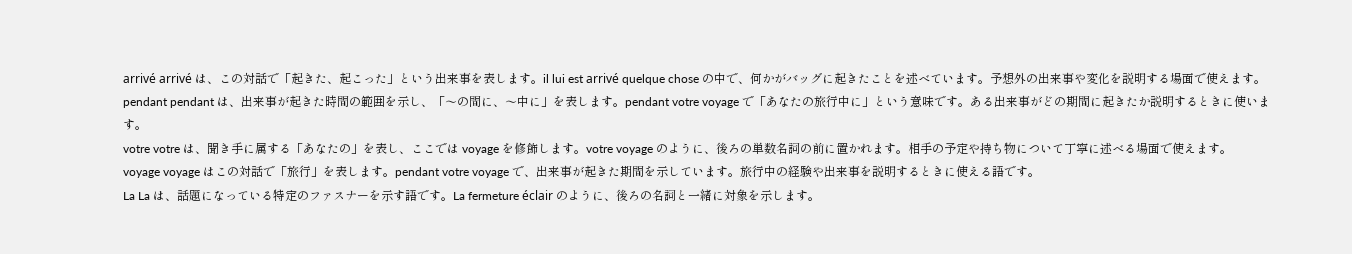arrivé arrivé は、この対話で「起きた、起こった」という出来事を表します。il lui est arrivé quelque chose の中で、何かがバッグに起きたことを述べています。予想外の出来事や変化を説明する場面で使えます。
pendant pendant は、出来事が起きた時間の範囲を示し、「〜の間に、〜中に」を表します。pendant votre voyage で「あなたの旅行中に」という意味です。ある出来事がどの期間に起きたか説明するときに使います。
votre votre は、聞き手に属する「あなたの」を表し、ここでは voyage を修飾します。votre voyage のように、後ろの単数名詞の前に置かれます。相手の予定や持ち物について丁寧に述べる場面で使えます。
voyage voyage はこの対話で「旅行」を表します。pendant votre voyage で、出来事が起きた期間を示しています。旅行中の経験や出来事を説明するときに使える語です。
La La は、話題になっている特定のファスナーを示す語です。La fermeture éclair のように、後ろの名詞と一緒に対象を示します。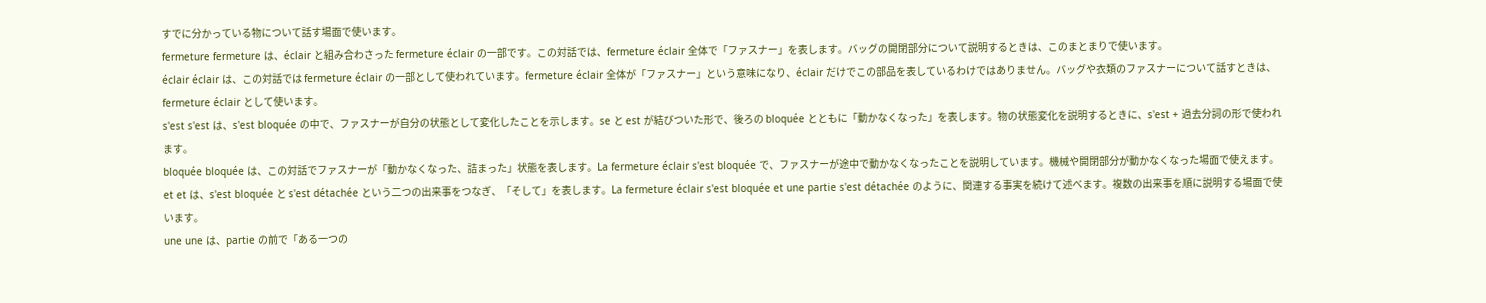すでに分かっている物について話す場面で使います。
fermeture fermeture は、éclair と組み合わさった fermeture éclair の一部です。この対話では、fermeture éclair 全体で「ファスナー」を表します。バッグの開閉部分について説明するときは、このまとまりで使います。
éclair éclair は、この対話では fermeture éclair の一部として使われています。fermeture éclair 全体が「ファスナー」という意味になり、éclair だけでこの部品を表しているわけではありません。バッグや衣類のファスナーについて話すときは、fermeture éclair として使います。
s'est s'est は、s'est bloquée の中で、ファスナーが自分の状態として変化したことを示します。se と est が結びついた形で、後ろの bloquée とともに「動かなくなった」を表します。物の状態変化を説明するときに、s'est + 過去分詞の形で使われます。
bloquée bloquée は、この対話でファスナーが「動かなくなった、詰まった」状態を表します。La fermeture éclair s'est bloquée で、ファスナーが途中で動かなくなったことを説明しています。機械や開閉部分が動かなくなった場面で使えます。
et et は、s'est bloquée と s'est détachée という二つの出来事をつなぎ、「そして」を表します。La fermeture éclair s'est bloquée et une partie s'est détachée のように、関連する事実を続けて述べます。複数の出来事を順に説明する場面で使います。
une une は、partie の前で「ある一つの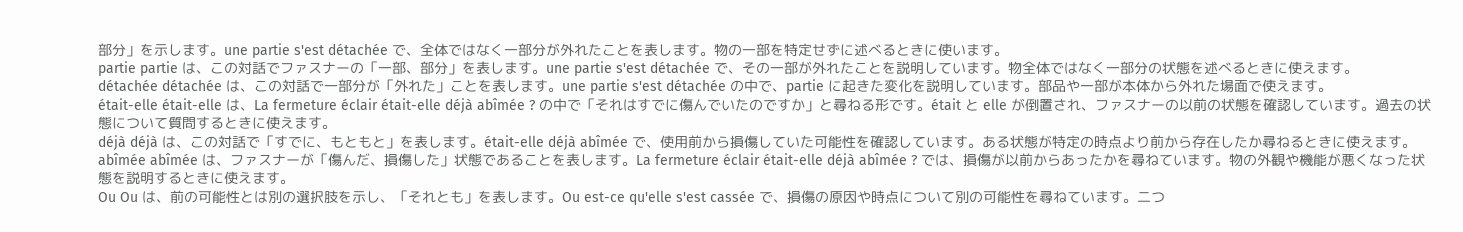部分」を示します。une partie s'est détachée で、全体ではなく一部分が外れたことを表します。物の一部を特定せずに述べるときに使います。
partie partie は、この対話でファスナーの「一部、部分」を表します。une partie s'est détachée で、その一部が外れたことを説明しています。物全体ではなく一部分の状態を述べるときに使えます。
détachée détachée は、この対話で一部分が「外れた」ことを表します。une partie s'est détachée の中で、partie に起きた変化を説明しています。部品や一部が本体から外れた場面で使えます。
était-elle était-elle は、La fermeture éclair était-elle déjà abîmée ? の中で「それはすでに傷んでいたのですか」と尋ねる形です。était と elle が倒置され、ファスナーの以前の状態を確認しています。過去の状態について質問するときに使えます。
déjà déjà は、この対話で「すでに、もともと」を表します。était-elle déjà abîmée で、使用前から損傷していた可能性を確認しています。ある状態が特定の時点より前から存在したか尋ねるときに使えます。
abîmée abîmée は、ファスナーが「傷んだ、損傷した」状態であることを表します。La fermeture éclair était-elle déjà abîmée ? では、損傷が以前からあったかを尋ねています。物の外観や機能が悪くなった状態を説明するときに使えます。
Ou Ou は、前の可能性とは別の選択肢を示し、「それとも」を表します。Ou est-ce qu'elle s'est cassée で、損傷の原因や時点について別の可能性を尋ねています。二つ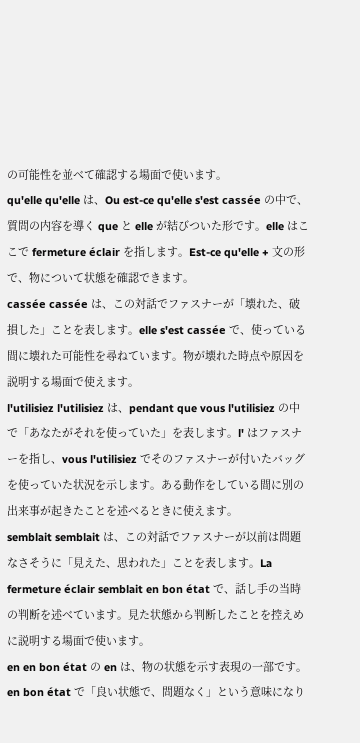の可能性を並べて確認する場面で使います。
qu'elle qu'elle は、Ou est-ce qu'elle s'est cassée の中で、質問の内容を導く que と elle が結びついた形です。elle はここで fermeture éclair を指します。Est-ce qu'elle + 文の形で、物について状態を確認できます。
cassée cassée は、この対話でファスナーが「壊れた、破損した」ことを表します。elle s'est cassée で、使っている間に壊れた可能性を尋ねています。物が壊れた時点や原因を説明する場面で使えます。
l'utilisiez l'utilisiez は、pendant que vous l'utilisiez の中で「あなたがそれを使っていた」を表します。l' はファスナーを指し、vous l'utilisiez でそのファスナーが付いたバッグを使っていた状況を示します。ある動作をしている間に別の出来事が起きたことを述べるときに使えます。
semblait semblait は、この対話でファスナーが以前は問題なさそうに「見えた、思われた」ことを表します。La fermeture éclair semblait en bon état で、話し手の当時の判断を述べています。見た状態から判断したことを控えめに説明する場面で使います。
en en bon état の en は、物の状態を示す表現の一部です。en bon état で「良い状態で、問題なく」という意味になり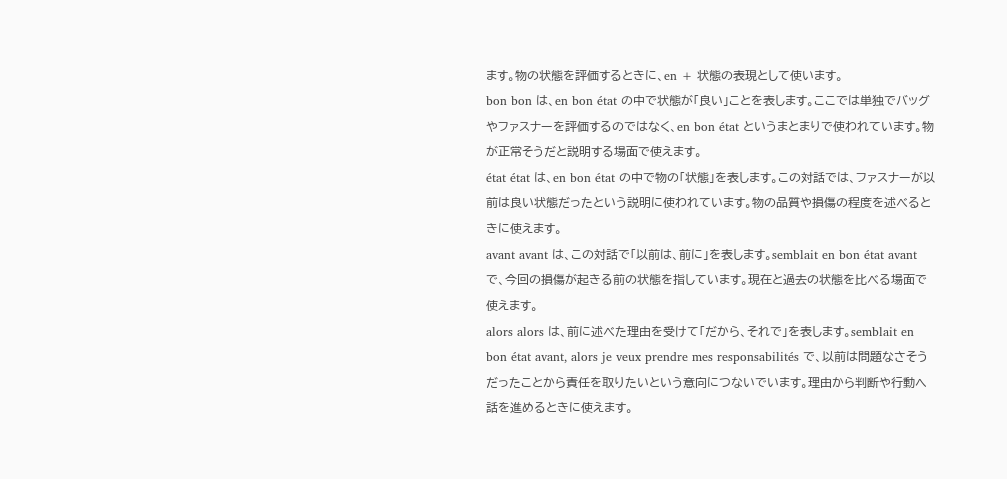ます。物の状態を評価するときに、en + 状態の表現として使います。
bon bon は、en bon état の中で状態が「良い」ことを表します。ここでは単独でバッグやファスナーを評価するのではなく、en bon état というまとまりで使われています。物が正常そうだと説明する場面で使えます。
état état は、en bon état の中で物の「状態」を表します。この対話では、ファスナーが以前は良い状態だったという説明に使われています。物の品質や損傷の程度を述べるときに使えます。
avant avant は、この対話で「以前は、前に」を表します。semblait en bon état avant で、今回の損傷が起きる前の状態を指しています。現在と過去の状態を比べる場面で使えます。
alors alors は、前に述べた理由を受けて「だから、それで」を表します。semblait en bon état avant, alors je veux prendre mes responsabilités で、以前は問題なさそうだったことから責任を取りたいという意向につないでいます。理由から判断や行動へ話を進めるときに使えます。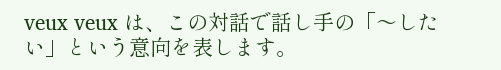veux veux は、この対話で話し手の「〜したい」という意向を表します。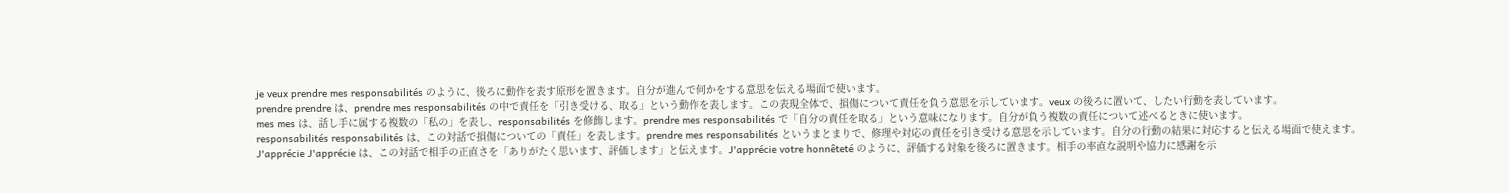je veux prendre mes responsabilités のように、後ろに動作を表す原形を置きます。自分が進んで何かをする意思を伝える場面で使います。
prendre prendre は、prendre mes responsabilités の中で責任を「引き受ける、取る」という動作を表します。この表現全体で、損傷について責任を負う意思を示しています。veux の後ろに置いて、したい行動を表しています。
mes mes は、話し手に属する複数の「私の」を表し、responsabilités を修飾します。prendre mes responsabilités で「自分の責任を取る」という意味になります。自分が負う複数の責任について述べるときに使います。
responsabilités responsabilités は、この対話で損傷についての「責任」を表します。prendre mes responsabilités というまとまりで、修理や対応の責任を引き受ける意思を示しています。自分の行動の結果に対応すると伝える場面で使えます。
J'apprécie J'apprécie は、この対話で相手の正直さを「ありがたく思います、評価します」と伝えます。J'apprécie votre honnêteté のように、評価する対象を後ろに置きます。相手の率直な説明や協力に感謝を示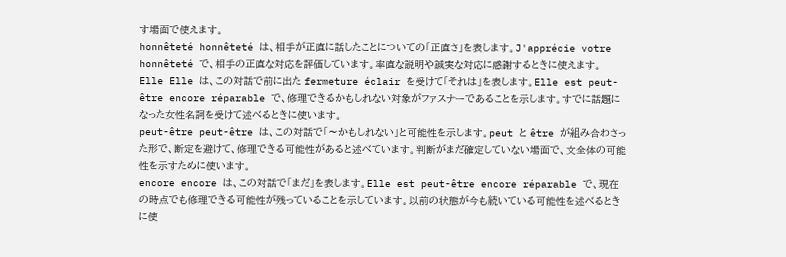す場面で使えます。
honnêteté honnêteté は、相手が正直に話したことについての「正直さ」を表します。J'apprécie votre honnêteté で、相手の正直な対応を評価しています。率直な説明や誠実な対応に感謝するときに使えます。
Elle Elle は、この対話で前に出た fermeture éclair を受けて「それは」を表します。Elle est peut-être encore réparable で、修理できるかもしれない対象がファスナーであることを示します。すでに話題になった女性名詞を受けて述べるときに使います。
peut-être peut-être は、この対話で「〜かもしれない」と可能性を示します。peut と être が組み合わさった形で、断定を避けて、修理できる可能性があると述べています。判断がまだ確定していない場面で、文全体の可能性を示すために使います。
encore encore は、この対話で「まだ」を表します。Elle est peut-être encore réparable で、現在の時点でも修理できる可能性が残っていることを示しています。以前の状態が今も続いている可能性を述べるときに使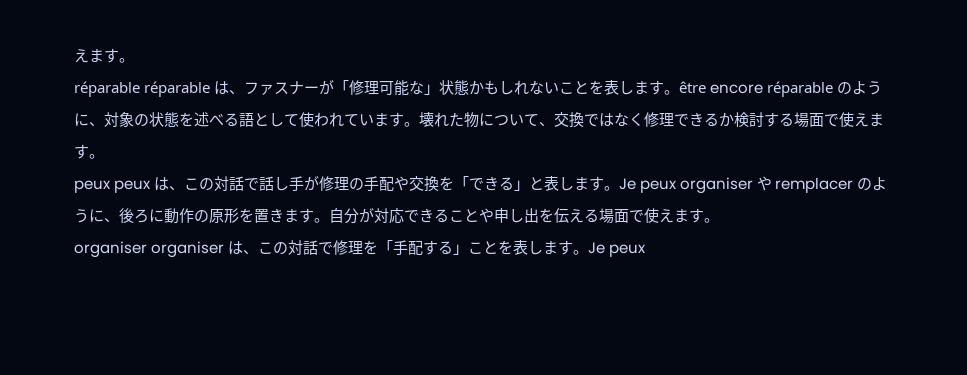えます。
réparable réparable は、ファスナーが「修理可能な」状態かもしれないことを表します。être encore réparable のように、対象の状態を述べる語として使われています。壊れた物について、交換ではなく修理できるか検討する場面で使えます。
peux peux は、この対話で話し手が修理の手配や交換を「できる」と表します。Je peux organiser や remplacer のように、後ろに動作の原形を置きます。自分が対応できることや申し出を伝える場面で使えます。
organiser organiser は、この対話で修理を「手配する」ことを表します。Je peux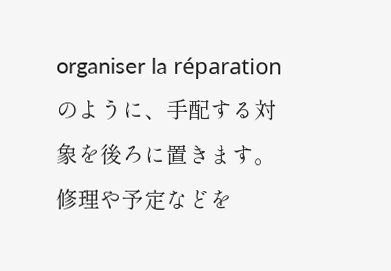organiser la réparation のように、手配する対象を後ろに置きます。修理や予定などを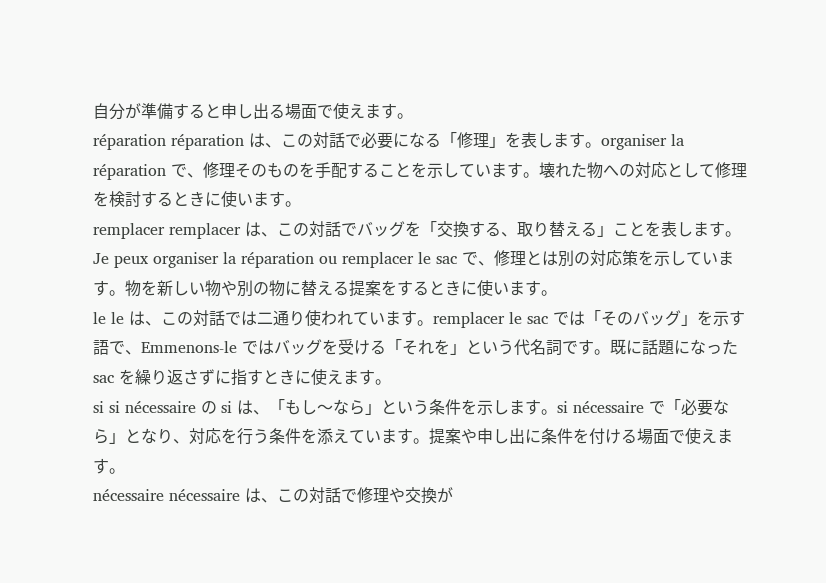自分が準備すると申し出る場面で使えます。
réparation réparation は、この対話で必要になる「修理」を表します。organiser la réparation で、修理そのものを手配することを示しています。壊れた物への対応として修理を検討するときに使います。
remplacer remplacer は、この対話でバッグを「交換する、取り替える」ことを表します。Je peux organiser la réparation ou remplacer le sac で、修理とは別の対応策を示しています。物を新しい物や別の物に替える提案をするときに使います。
le le は、この対話では二通り使われています。remplacer le sac では「そのバッグ」を示す語で、Emmenons-le ではバッグを受ける「それを」という代名詞です。既に話題になった sac を繰り返さずに指すときに使えます。
si si nécessaire の si は、「もし〜なら」という条件を示します。si nécessaire で「必要なら」となり、対応を行う条件を添えています。提案や申し出に条件を付ける場面で使えます。
nécessaire nécessaire は、この対話で修理や交換が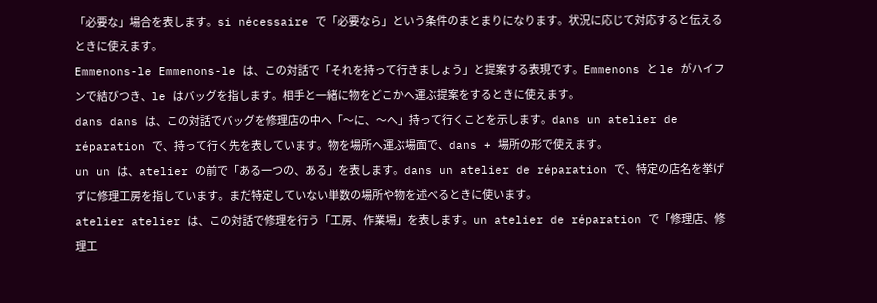「必要な」場合を表します。si nécessaire で「必要なら」という条件のまとまりになります。状況に応じて対応すると伝えるときに使えます。
Emmenons-le Emmenons-le は、この対話で「それを持って行きましょう」と提案する表現です。Emmenons と le がハイフンで結びつき、le はバッグを指します。相手と一緒に物をどこかへ運ぶ提案をするときに使えます。
dans dans は、この対話でバッグを修理店の中へ「〜に、〜へ」持って行くことを示します。dans un atelier de réparation で、持って行く先を表しています。物を場所へ運ぶ場面で、dans + 場所の形で使えます。
un un は、atelier の前で「ある一つの、ある」を表します。dans un atelier de réparation で、特定の店名を挙げずに修理工房を指しています。まだ特定していない単数の場所や物を述べるときに使います。
atelier atelier は、この対話で修理を行う「工房、作業場」を表します。un atelier de réparation で「修理店、修理工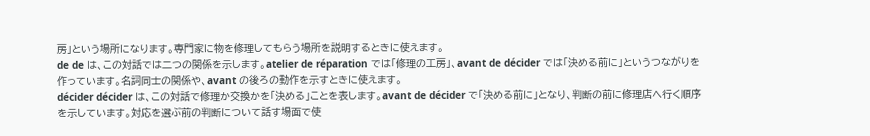房」という場所になります。専門家に物を修理してもらう場所を説明するときに使えます。
de de は、この対話では二つの関係を示します。atelier de réparation では「修理の工房」、avant de décider では「決める前に」というつながりを作っています。名詞同士の関係や、avant の後ろの動作を示すときに使えます。
décider décider は、この対話で修理か交換かを「決める」ことを表します。avant de décider で「決める前に」となり、判断の前に修理店へ行く順序を示しています。対応を選ぶ前の判断について話す場面で使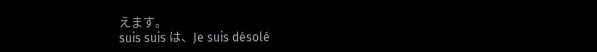えます。
suis suis は、Je suis désolé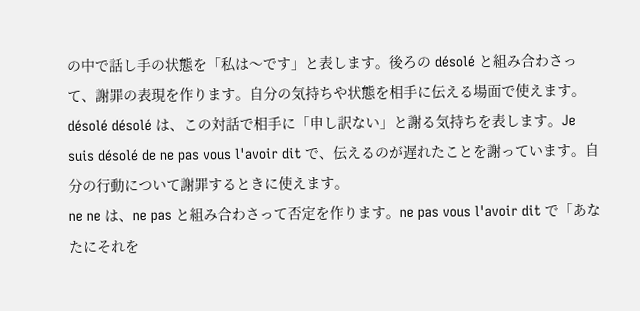の中で話し手の状態を「私は〜です」と表します。後ろの désolé と組み合わさって、謝罪の表現を作ります。自分の気持ちや状態を相手に伝える場面で使えます。
désolé désolé は、この対話で相手に「申し訳ない」と謝る気持ちを表します。Je suis désolé de ne pas vous l'avoir dit で、伝えるのが遅れたことを謝っています。自分の行動について謝罪するときに使えます。
ne ne は、ne pas と組み合わさって否定を作ります。ne pas vous l'avoir dit で「あなたにそれを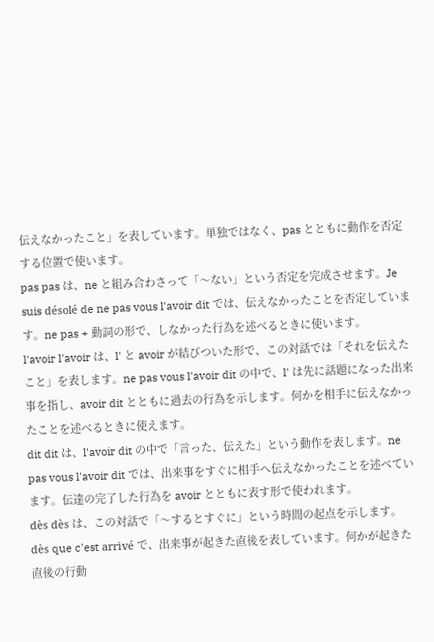伝えなかったこと」を表しています。単独ではなく、pas とともに動作を否定する位置で使います。
pas pas は、ne と組み合わさって「〜ない」という否定を完成させます。Je suis désolé de ne pas vous l'avoir dit では、伝えなかったことを否定しています。ne pas + 動詞の形で、しなかった行為を述べるときに使います。
l'avoir l'avoir は、l' と avoir が結びついた形で、この対話では「それを伝えたこと」を表します。ne pas vous l'avoir dit の中で、l' は先に話題になった出来事を指し、avoir dit とともに過去の行為を示します。何かを相手に伝えなかったことを述べるときに使えます。
dit dit は、l'avoir dit の中で「言った、伝えた」という動作を表します。ne pas vous l'avoir dit では、出来事をすぐに相手へ伝えなかったことを述べています。伝達の完了した行為を avoir とともに表す形で使われます。
dès dès は、この対話で「〜するとすぐに」という時間の起点を示します。dès que c'est arrivé で、出来事が起きた直後を表しています。何かが起きた直後の行動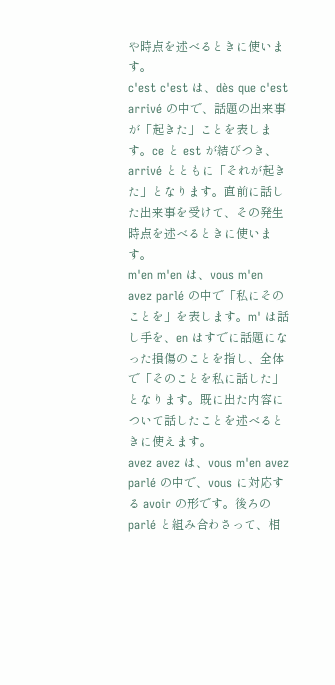や時点を述べるときに使います。
c'est c'est は、dès que c'est arrivé の中で、話題の出来事が「起きた」ことを表します。ce と est が結びつき、arrivé とともに「それが起きた」となります。直前に話した出来事を受けて、その発生時点を述べるときに使います。
m'en m'en は、vous m'en avez parlé の中で「私にそのことを」を表します。m' は話し手を、en はすでに話題になった損傷のことを指し、全体で「そのことを私に話した」となります。既に出た内容について話したことを述べるときに使えます。
avez avez は、vous m'en avez parlé の中で、vous に対応する avoir の形です。後ろの parlé と組み合わさって、相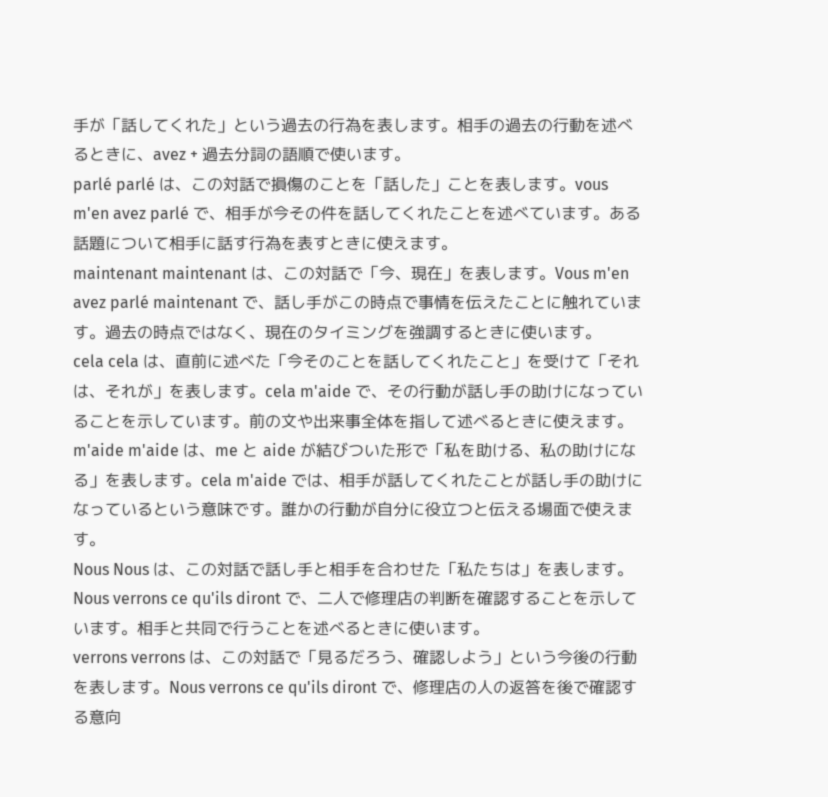手が「話してくれた」という過去の行為を表します。相手の過去の行動を述べるときに、avez + 過去分詞の語順で使います。
parlé parlé は、この対話で損傷のことを「話した」ことを表します。vous m'en avez parlé で、相手が今その件を話してくれたことを述べています。ある話題について相手に話す行為を表すときに使えます。
maintenant maintenant は、この対話で「今、現在」を表します。Vous m'en avez parlé maintenant で、話し手がこの時点で事情を伝えたことに触れています。過去の時点ではなく、現在のタイミングを強調するときに使います。
cela cela は、直前に述べた「今そのことを話してくれたこと」を受けて「それは、それが」を表します。cela m'aide で、その行動が話し手の助けになっていることを示しています。前の文や出来事全体を指して述べるときに使えます。
m'aide m'aide は、me と aide が結びついた形で「私を助ける、私の助けになる」を表します。cela m'aide では、相手が話してくれたことが話し手の助けになっているという意味です。誰かの行動が自分に役立つと伝える場面で使えます。
Nous Nous は、この対話で話し手と相手を合わせた「私たちは」を表します。Nous verrons ce qu'ils diront で、二人で修理店の判断を確認することを示しています。相手と共同で行うことを述べるときに使います。
verrons verrons は、この対話で「見るだろう、確認しよう」という今後の行動を表します。Nous verrons ce qu'ils diront で、修理店の人の返答を後で確認する意向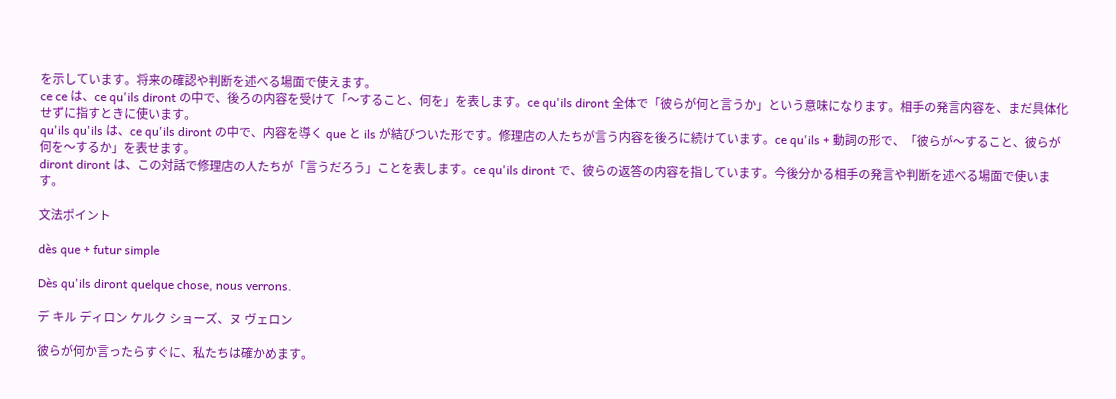を示しています。将来の確認や判断を述べる場面で使えます。
ce ce は、ce qu'ils diront の中で、後ろの内容を受けて「〜すること、何を」を表します。ce qu'ils diront 全体で「彼らが何と言うか」という意味になります。相手の発言内容を、まだ具体化せずに指すときに使います。
qu'ils qu'ils は、ce qu'ils diront の中で、内容を導く que と ils が結びついた形です。修理店の人たちが言う内容を後ろに続けています。ce qu'ils + 動詞の形で、「彼らが〜すること、彼らが何を〜するか」を表せます。
diront diront は、この対話で修理店の人たちが「言うだろう」ことを表します。ce qu'ils diront で、彼らの返答の内容を指しています。今後分かる相手の発言や判断を述べる場面で使います。

文法ポイント

dès que + futur simple

Dès qu'ils diront quelque chose, nous verrons.

デ キル ディロン ケルク ショーズ、ヌ ヴェロン

彼らが何か言ったらすぐに、私たちは確かめます。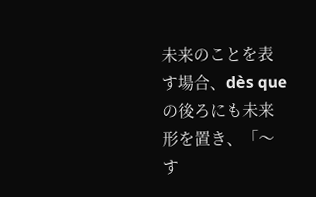未来のことを表す場合、dès que の後ろにも未来形を置き、「〜す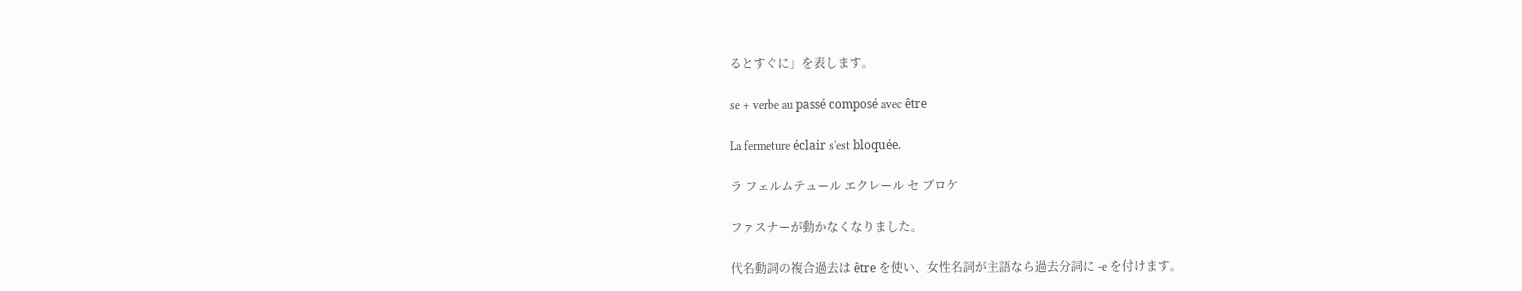るとすぐに」を表します。

se + verbe au passé composé avec être

La fermeture éclair s'est bloquée.

ラ フェルムテュール エクレール セ ブロケ

ファスナーが動かなくなりました。

代名動詞の複合過去は être を使い、女性名詞が主語なら過去分詞に -e を付けます。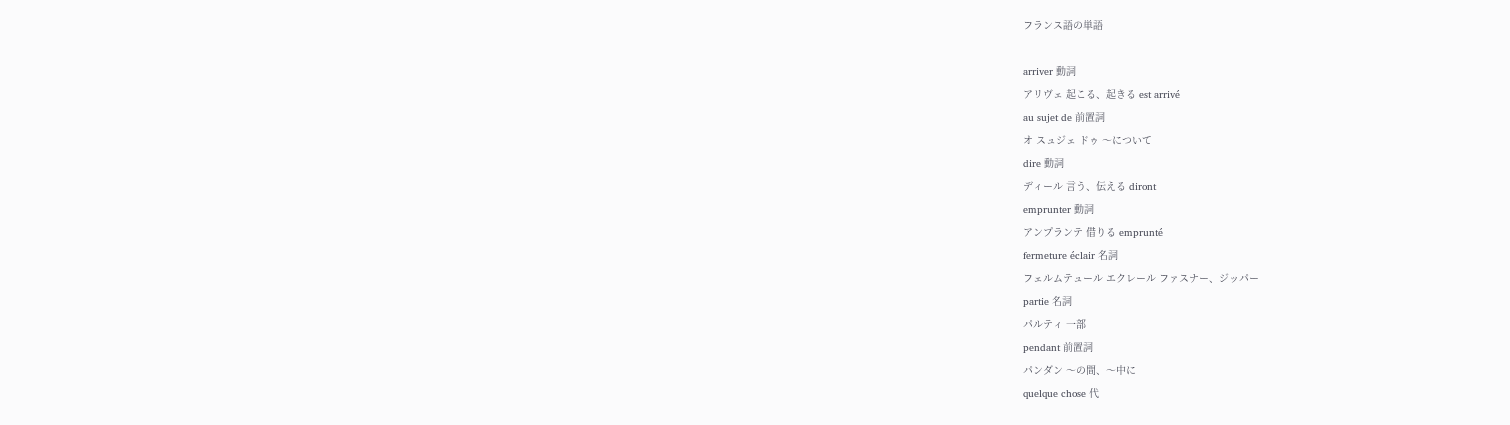フランス語の単語

arriver 動詞
アリヴェ 起こる、起きる est arrivé
au sujet de 前置詞
オ スュジェ ドゥ 〜について
dire 動詞
ディール 言う、伝える diront
emprunter 動詞
アンプランテ 借りる emprunté
fermeture éclair 名詞
フェルムテュール エクレール ファスナー、ジッパー
partie 名詞
パルティ 一部
pendant 前置詞
パンダン 〜の間、〜中に
quelque chose 代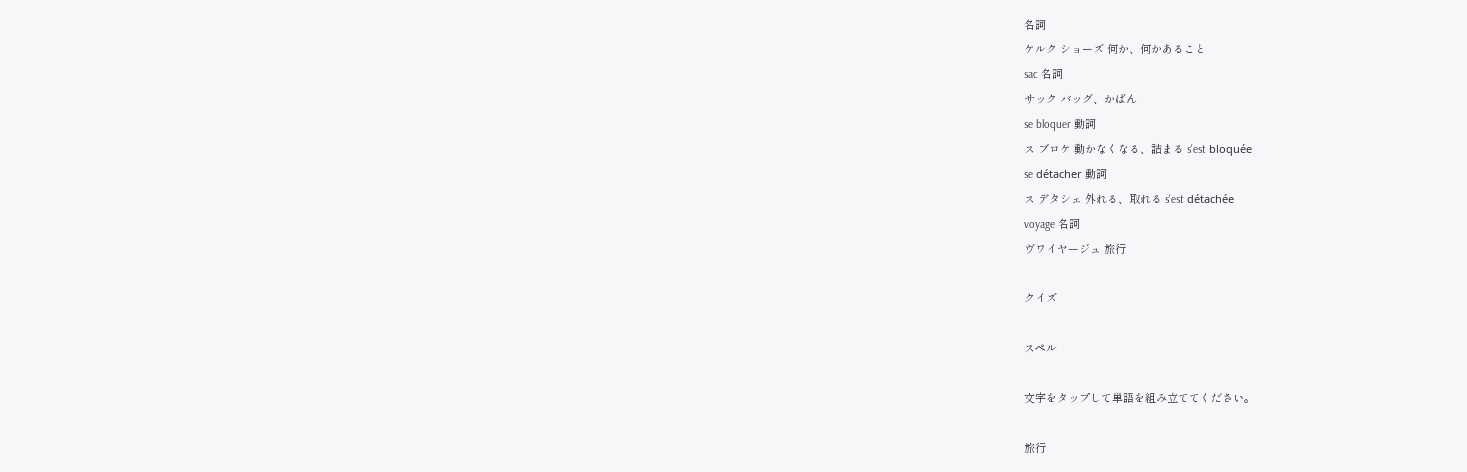名詞
ケルク ショーズ 何か、何かあること
sac 名詞
サック バッグ、かばん
se bloquer 動詞
ス ブロケ 動かなくなる、詰まる s'est bloquée
se détacher 動詞
ス デタシェ 外れる、取れる s'est détachée
voyage 名詞
ヴワイヤージュ 旅行

クイズ

スペル

文字をタップして単語を組み立ててください。

旅行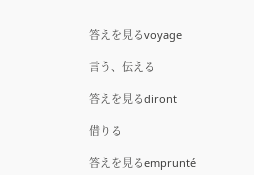答えを見るvoyage

言う、伝える

答えを見るdiront

借りる

答えを見るemprunté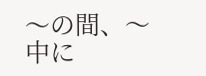〜の間、〜中に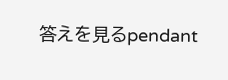答えを見るpendant